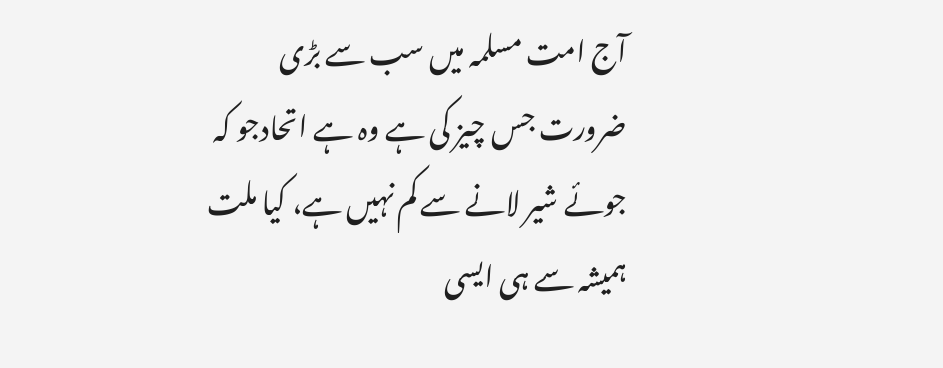آج امت مسلمہ میں سب سے بڑی ضرورت جس چیز کی ہے وہ ہے اتحادجو کہ جوئے شیر لانے سے کم نہیں ہے، کیا ملت ہمیشہ سے ہی ایسی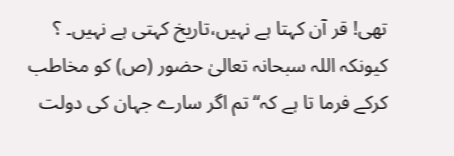تھی! قر آن کہتا ہے نہیں،تاریخ کہتی ہے نہیں۔ ؟ کیونکہ اللہ سبحانہ تعالیٰ حضور (ص) کو مخاطب کرکے فرما تا ہے کہ“ تم اگر سارے جہان کی دولت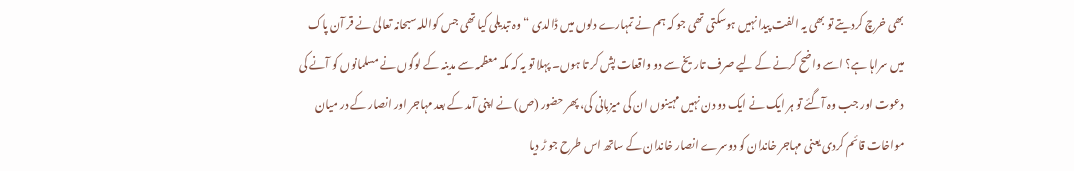بھی خرچ کردیتے تو بھی یہ الفت پیدا نہیں ہوسکتی تھی جو کہ ہم نے تمہارے دلوں میں ڈالدی “ وہ تبدیلی کیا تھی جس کواللہ سبحانہ تعالیٰ نے قر آن پاک میں سراہا ہے؟ اسے واضح کرنے کے لیے صرف تاریخ سے دو واقعات پش کر تا ہوں۔ پہلا تو یہ کہ مکہ معظمہ سے مدینہ کے لوگوں نے مسلمانوں کو آنے کی دعوت اور جب وہ آگئے تو ہر ایک نے ایک دو دن نہیں مہینوں ان کی میزبانی کی، پھر حضور (ص) نے اپنی آمد کے بعد مہاجر اور انصار کے در میان مواخات قائم کردی یعنی مہاجر خاندان کو دوسرے انصار خاندان کے ساتھ اس طرح جو ڑ دیا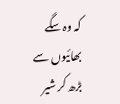کہ وہ سگے بھائیوں سے بڑھ کر شیر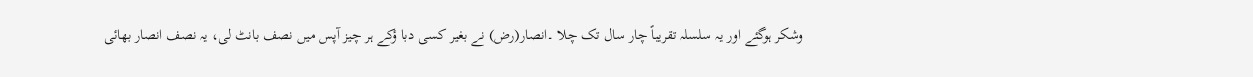وشکر ہوگئے اور یہ سلسلہ تقریباً چار سال تک چلا ۔انصار(رض) نے بغیر کسی دبا ؤکے ہر چیز آپس میں نصف بانٹ لی، یہ نصف انصار بھائی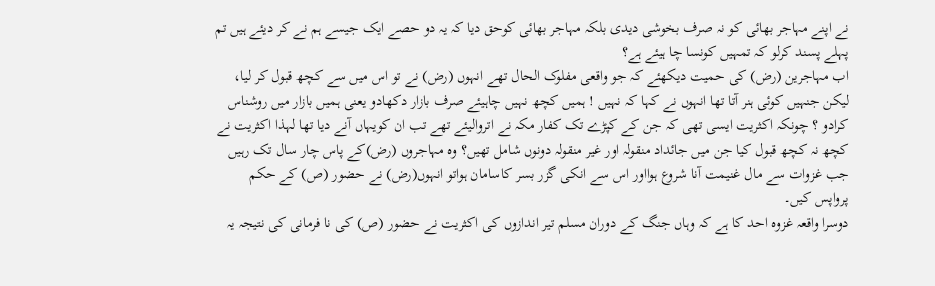نے اپنے مہاجر بھائی کو نہ صرف بخوشی دیدی بلکہ مہاجر بھائی کوحق دیا کہ یہ دو حصے ایک جیسے ہم نے کر دیئے ہیں تم پہلے پسند کرلو کہ تمہیں کونسا چا ہیئے ہے؟
اب مہاجرین (رض) کی حمیت دیکھئے کہ جو واقعی مفلوک الحال تھے انہوں (رض) نے تو اس میں سے کچھ قبول کر لیا، لیکن جنہیں کوئی ہنر آتا تھا انہوں نے کہا کہ نہیں ! ہمیں کچھ نہیں چاہیئے صرف بازار دکھادو یعنی ہمیں بازار میں روشناس کرادو ؟ چونکہ اکثریت ایسی تھی کہ جن کے کپڑے تک کفار مکہ نے اتروالیئے تھے تب ان کویہاں آنے دیا تھا لہذا اکثریت نے کچھ نہ کچھ قبول کیا جن میں جائداد منقولہ اور غیر منقولہ دونوں شامل تھیں؟ وہ مہاجروں (رض)کے پاس چار سال تک رہیں جب غزوات سے مال غنیمت آنا شروع ہوااور اس سے انکی گزر بسر کاسامان ہواتو انہوں(رض) نے حضور (ص) کے حکم پرواپس کیں۔
دوسرا واقعہ غزوہ احد کا ہے کہ وہاں جنگ کے دوران مسلم تیر اندازوں کی اکثریت نے حضور (ص) کی نا فرمانی کی نتیجہ یہ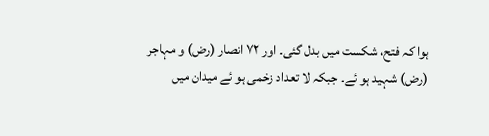ہوا کہ فتح، شکست میں بدل گئی۔ اور ٧٢ انصار (رض) و مہاجر (رض) شہید ہو ئے۔ جبکہ لا تعداد زخمی ہو ئے میدان میں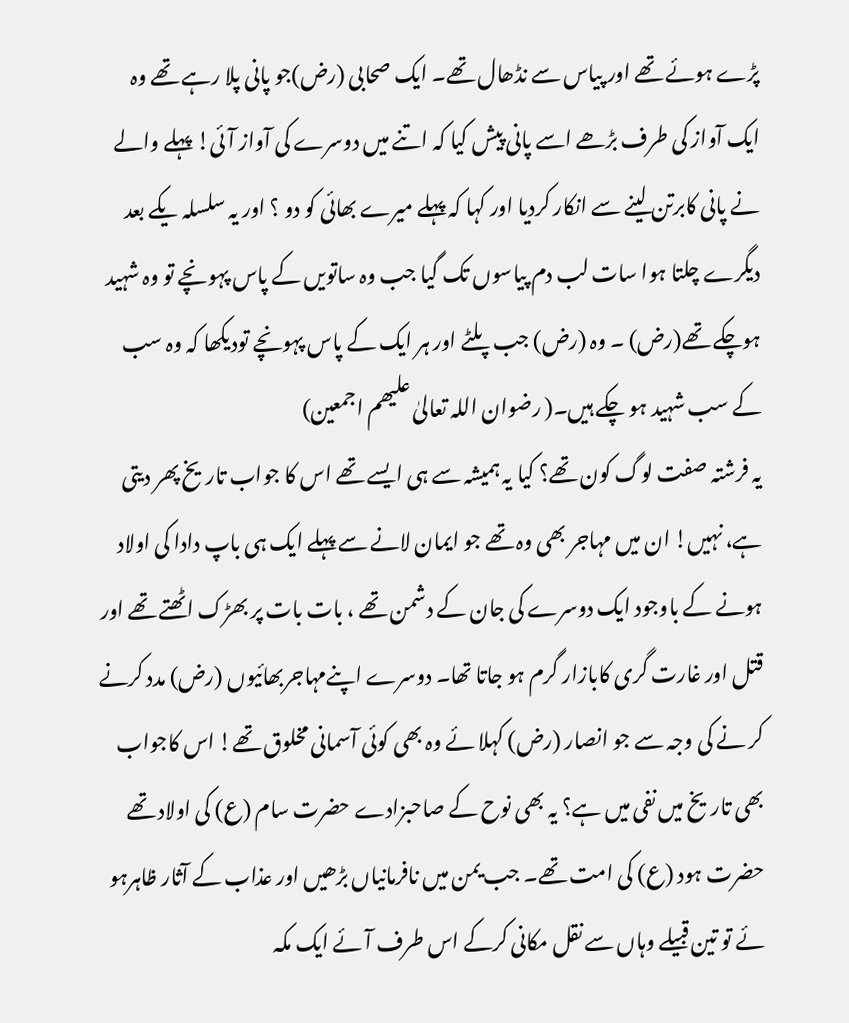پڑے ہوئے تھے اور پیاس سے نڈھال تھے۔ ایک صحابی (رض)جو پانی پلا رہے تھے وہ ایک آواز کی طرف بڑھے اسے پانی پیش کیا کہ اتنے میں دوسرے کی آواز آئی! پہلے والے نے پانی کابرتن لینے سے انکار کردیا اور کہا کہ پہلے میرے بھائی کو دو ؟ اور یہ سلسلہ یکے بعد دیگرے چلتا ہوا سات لب دم پیاسوں تک گیا جب وہ ساتویں کے پاس پہونچے تو وہ شہید ہوچکے تھے(رض) ۔ وہ (رض) جب پلٹے اور ہر ایک کے پاس پہونچے تودیکھا کہ وہ سب کے سب شہید ہو چکے ہیں۔( رضوان اللہ تعالیٰ علیھم اجمعین)
یہ فرشتہ صفت لوگ کون تھے؟ کیا یہ ہمیشہ سے ہی ایسے تھے اس کا جواب تاریخ پھر دیتی ہے، نہیں! ان میں مہاجر بھی وہ تھے جو ایمان لانے سے پہلے ایک ہی باپ دادا کی اولاد ہونے کے باوجود ایک دوسرے کی جان کے دشمن تھے ، بات بات پر بھڑک اٹھتے تھے اور قتل اور غارت گری کابازار گرم ہو جاتا تھا۔ دوسرے اپنےمہاجربھائیوں (رض) مدد کرنے کر نے کی وجہ سے جو انصار (رض) کہلا ئے وہ بھی کوئی آسمانی مخلوق تھے! اس کاجواب بھی تاریخ میں نفی میں ہے؟ یہ بھی نوح کے صاحبزادے حضرت سام (ع) کی اولاد تھے حضرت ہود (ع) کی امت تھے۔ جب یمن میں نافرمانیاں بڑھیں اور عذاب کے آثار ظاہرہو ئے تو تین قبیلے وہاں سے نقل مکانی کرکے اس طرف آئے ایک مکہ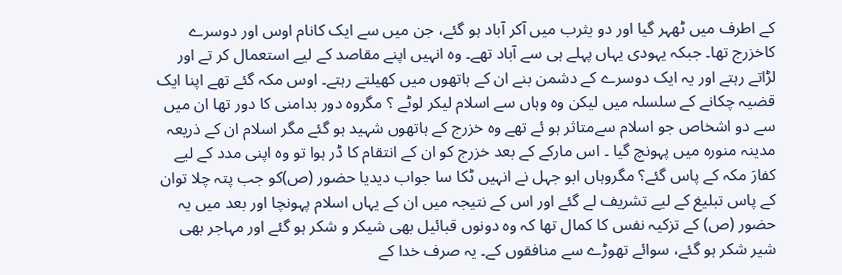کے اطرف میں ٹھہر گیا اور دو یثرب میں آکر آباد ہو گئے، جن میں سے ایک کانام اوس اور دوسرے کاخزرج تھا۔ جبکہ یہودی یہاں پہلے ہی سے آباد تھے۔ وہ انہیں اپنے مقاصد کے لیے استعمال کر تے اور لڑاتے رہتے اور یہ ایک دوسرے کے دشمن بنے ان کے ہاتھوں میں کھیلتے رہتے۔ اوس مکہ گئے تھے اپنا ایک قضیہ چکانے کے سلسلہ میں لیکن وہ وہاں سے اسلام لیکر لوٹے ؟ مگروہ دور بدامنی کا دور تھا ان میں سے دو اشخاص جو اسلام سےمتاثر ہو ئے تھے وہ خزرج کے ہاتھوں شہید ہو گئے مگر اسلام ان کے ذریعہ مدینہ منورہ میں پہونچ گیا ۔ اس مارکے کے بعد خزرج کو ان کے انتقام کا ڈر ہوا تو وہ اپنی مدد کے لیے کفارَ مکہ کے پاس گئے؟ مگروہاں ابو جہل نے انہیں ٹکا سا جواب دیدیا حضور (ص)کو جب پتہ چلا توان کے پاس تبلیغ کے لیے تشریف لے گئے اور اس کے نتیجہ میں ان کے یہاں اسلام پہونچا اور بعد میں یہ حضور (ص) کے تزکیہ نفس کا کمال تھا کہ وہ دونوں قبائیل بھی شیکر و شکر ہو گئے اور مہاجر بھی شیر شکر ہو گئے، سوائے تھوڑے سے منافقوں کے۔ یہ صرف خدا کے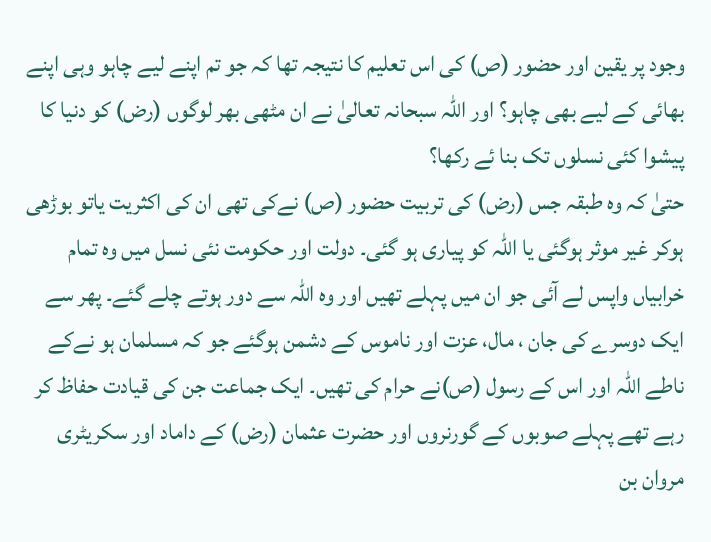وجود پر یقین اور حضور (ص) کی اس تعلیم کا نتیجہ تھا کہ جو تم اپنے لیے چاہو وہی اپنے بھائی کے لیے بھی چاہو؟ اور اللہ سبحانہ تعالیٰ نے ان مٹھی بھر لوگوں (رض) کو دنیا کا پیشوا کئی نسلوں تک بنا ئے رکھا؟
حتیٰ کہ وہ طبقہ جس (رض) کی تربیت حضور (ص) نےکی تھی ان کی اکثریت یاتو بوڑھی ہوکر غیر موثر ہوگئی یا اللہ کو پیاری ہو گئی۔ دولت اور حکومت نئی نسل میں وہ تمام خرابیاں واپس لے آئی جو ان میں پہلے تھیں اور وہ اللہ سے دور ہوتے چلے گئے۔ پھر سے ایک دوسرے کی جان ، مال، عزت اور ناموس کے دشمن ہوگئے جو کہ مسلمان ہو نےکے ناطے اللہ اور اس کے رسول (ص)نے حرام کی تھیں۔ ایک جماعت جن کی قیادت حفاظ کر رہے تھے پہلے صوبوں کے گورنروں اور حضرت عثمان (رض) کے داماد اور سکریٹری مروان بن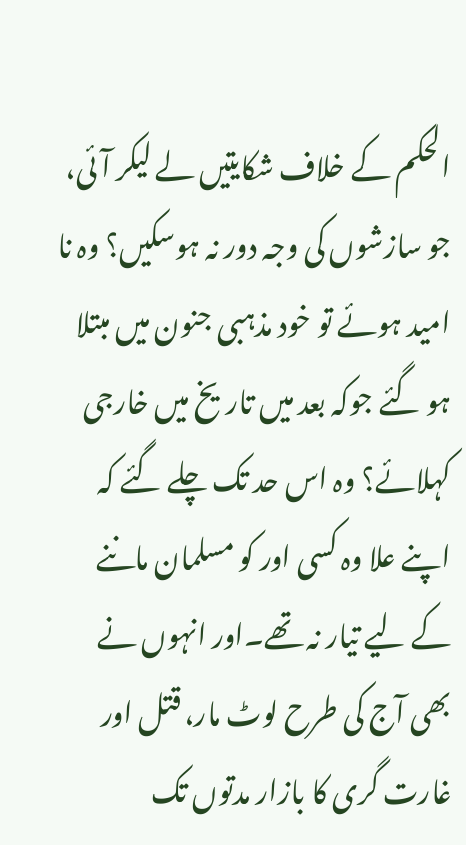الحکم کے خلاف شکایتیں لے لیکر آئی، جو سازشوں کی وجہ دور نہ ہوسکیں؟ وہ نا امید ہوئے تو خود مذہبی جنون میں مبتلا ہو گئے جوکہ بعد میں تاریخ میں خارجی کہلائے؟ وہ اس حد تک چلے گئے کہ اپنے علا وہ کسی اور کو مسلمان ماننے کے لیے تیار نہ تھے۔اور انہوں نے بھی آج کی طرح لوٹ مار، قتل اور غارت گری کا بازار مدتوں تک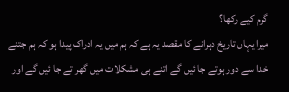گرم کیے رکھا؟
میرا یہاں تاریخ دہرانے کا مقصد یہ ہے کہ ہم میں یہ ادراک پیدا ہو کہ ہم جتنے خدا سے دور ہوتے جا ئیں گے اتنے ہی مشکلات میں گھر تے جا ئیں گے اور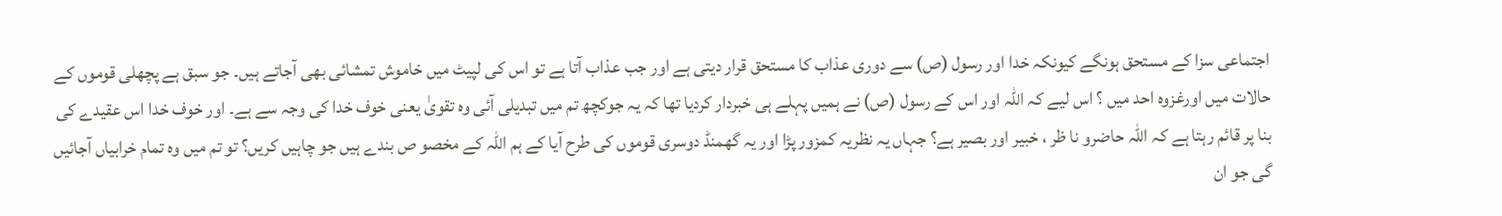اجتماعی سزا کے مستحق ہونگے کیونکہ خدا اور رسول (ص) سے دوری عذاب کا مستحق قرار دیتی ہے اور جب عذاب آتا ہے تو اس کی لپیٹ میں خاموش تمشائی بھی آجاتے ہیں۔ جو سبق ہے پچھلی قوموں کے حالات میں اورغزوہ احد میں ؟ اس لیے کہ اللہ اور اس کے رسول (ص) نے ہمیں پہلے ہی خبردار کردیا تھا کہ یہ جوکچھ تم میں تبدیلی آئی وہ تقویٰ یعنی خوف خدا کی وجہ سے ہے۔ اور خوف خدا اس عقیدے کی بنا پر قائم رہتا ہے کہ اللہ حاضرو نا ظر ، خبیر اور بصیر ہے؟ جہاں یہ نظریہ کمزور پڑا اور یہ گھمنڈ دوسری قوموں کی طرح آیا کے ہم اللہ کے مخصو ص بندے ہیں جو چاہیں کریں؟ تو تم میں وہ تمام خرابیاں آجائیں گی جو ان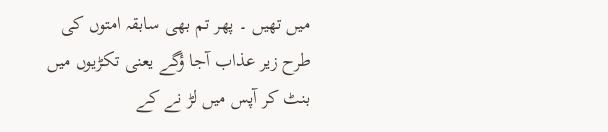میں تھیں ۔ پھر تم بھی سابقہ امتوں کی طرح زیر عذاب آجا ؤگے یعنی تکڑیوں میں بنٹ کر آپس میں لڑ نے کے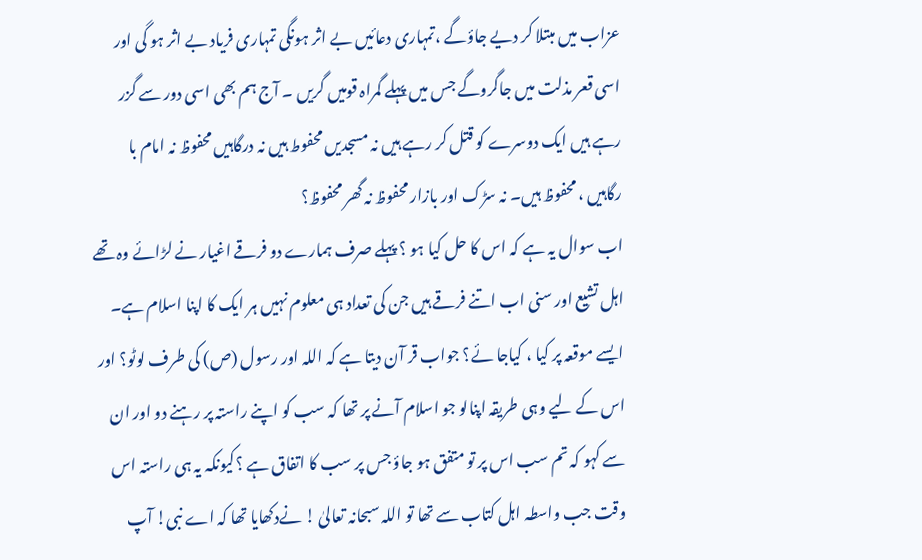عزاب میں مبتلا کر دیے جاؤگے ،تمہاری دعائیں بے اثر ہونگی تمہاری فریاد بے اثر ہو گی اور اسی قعر مذلت میں جاگروگے جس میں پہلے گمراہ قومیں گریں ۔ آج ہم بھی اسی دور سے گزر رہے ہیں ایک دوسرے کو قتل کر رہے ہیں نہ مسجدیں محفوط ہیں نہ درگاہیں محفوظ نہ امام با رگاہیں ، محفوظ ہیں۔ نہ سڑک اور بازار محفوظ نہ گھر محفوظ؟
اب سوال یہ ہے کہ اس کا حل کیا ہو ؟ پہلے صرف ہمارے دو فرقے اغیار نے لڑائے وہ تھے اہل تشیع اور سنی اب اتنے فرقے ہیں جن کی تعداد ہی معلوم نہیں ہر ایک کا اپنا اسلام ہے۔ ایسے موقعہ پر کیا ، کیاجا ئے؟ جواب قر آن دیتا ہے کہ اللہ اور رسول (ص) کی طرف لوٹو؟ اور اس کے لیے وہی طریقہ اپنالو جو اسلام آنے پر تھا کہ سب کو اپنے راستہ پر رہنے دو اور ان سے کہو کہ تم سب اس پر تو متفق ہو جاؤ جس پر سب کا اتفاق ہے ؟کیونکہ یہ ہی راستہ اس وقت جب واسطہ اہل کتاب سے تھا تو اللہ سبحانہ تعالیٰ ! نےدکھایا تھا کہ اے نبی! آپ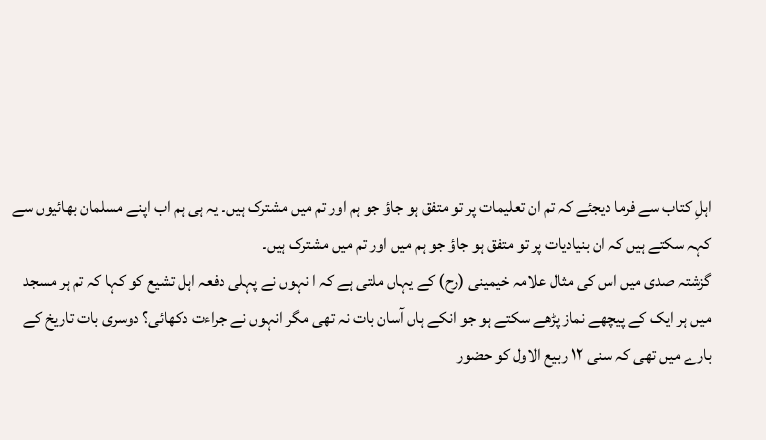اہلِ کتاب سے فرما دیجئے کہ تم ان تعلیمات پر تو متفق ہو جاؤ جو ہم اور تم میں مشترک ہیں۔ یہ ہی ہم اب اپنے مسلمان بھائیوں سے کہہ سکتے ہیں کہ ان بنیادیات پر تو متفق ہو جاؤ جو ہم میں اور تم میں مشترک ہیں۔
گزشتہ صدی میں اس کی مثال علامہ خیمینی (رح) کے یہاں ملتی ہے کہ ا نہوں نے پہلی دفعہ اہل تشیع کو کہا کہ تم ہر مسجد میں ہر ایک کے پیچھے نماز پڑھے سکتے ہو جو انکے ہاں آسان بات نہ تھی مگر انہوں نے جراءت دکھائی؟ دوسری بات تاریخ کے بارے میں تھی کہ سنی ١٢ ربیع الاول کو حضور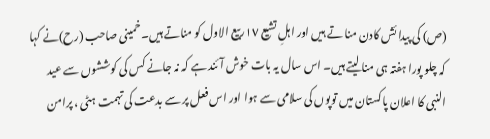(ص) کی پیدا ئش کادن منا تے ہیں اور اہلِ تشیع ١٧ربیع الاول کو مناتے ہیں۔خمینی صاحب (رح)نے کہا کہ چلو پورا ہفتہ ہی منا لیتے ہیں۔ اس سال یہ بات خوش آئند ہے کہ نہ جانے کس کی کوششوں سے عید النبی کا اعلان پاکستان میں توپوں کی سلامی سے ہوا اور اس فعل پر سے بدعت کی تہمت ہٹی ، پرامن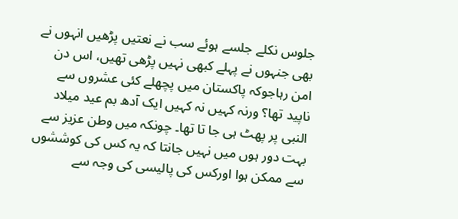جلوس نکلے جلسے ہوئے سب نے نعتیں پڑھیں انہوں نے بھی جنہوں نے پہلے کبھی نہیں پڑھی تھیں، اس دن امن رہاجوکہ پاکستان میں پچھلے کئی عشروں سے ناپید تھا؟ ورنہ کہیں نہ کہیں ایک آدھ بم عید میلاد النبی پر پھٹ ہی جا تا تھا۔ چونکہ میں وطن عزیز سے بہت دور ہوں میں نہیں جانتا کہ یہ کس کی کوششوں سے ممکن ہوا اورکس کی پالیسی کی وجہ سے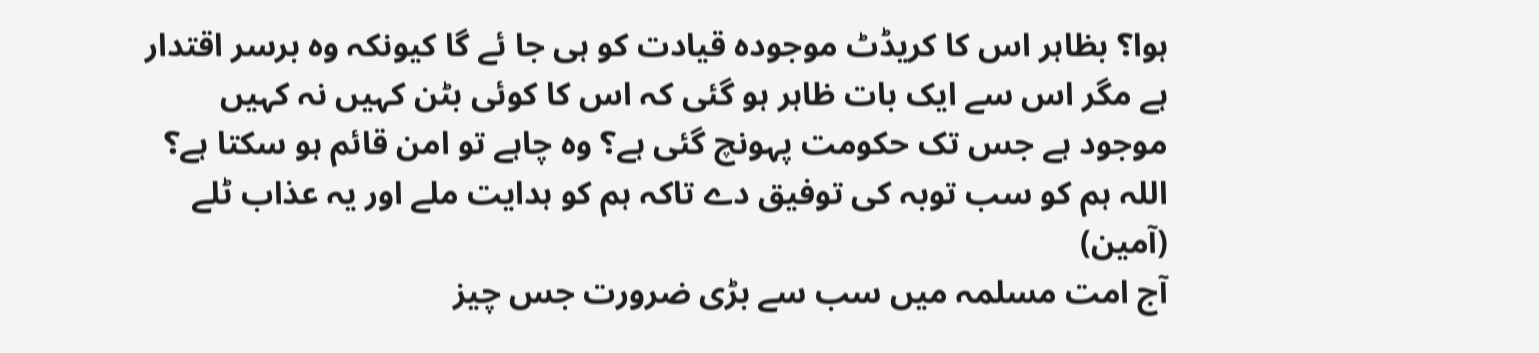ہوا؟ بظاہر اس کا کریڈٹ موجودہ قیادت کو ہی جا ئے گا کیونکہ وہ برسر اقتدار ہے مگر اس سے ایک بات ظاہر ہو گئی کہ اس کا کوئی بٹن کہیں نہ کہیں موجود ہے جس تک حکومت پہونچ گئی ہے؟ وہ چاہے تو امن قائم ہو سکتا ہے؟ اللہ ہم کو سب توبہ کی توفیق دے تاکہ ہم کو ہدایت ملے اور یہ عذاب ٹلے (آمین)
آج امت مسلمہ میں سب سے بڑی ضرورت جس چیز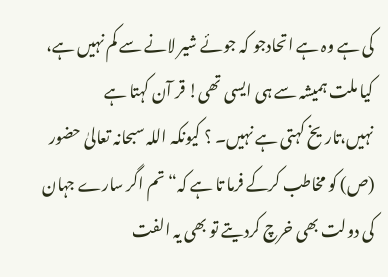کی ہے وہ ہے اتحادجو کہ جوئے شیر لانے سے کم نہیں ہے، کیا ملت ہمیشہ سے ہی ایسی تھی! قر آن کہتا ہے نہیں،تاریخ کہتی ہے نہیں۔ ؟ کیونکہ اللہ سبحانہ تعالیٰ حضور (ص) کو مخاطب کرکے فرما تا ہے کہ“ تم اگر سارے جہان کی دولت بھی خرچ کردیتے تو بھی یہ الفت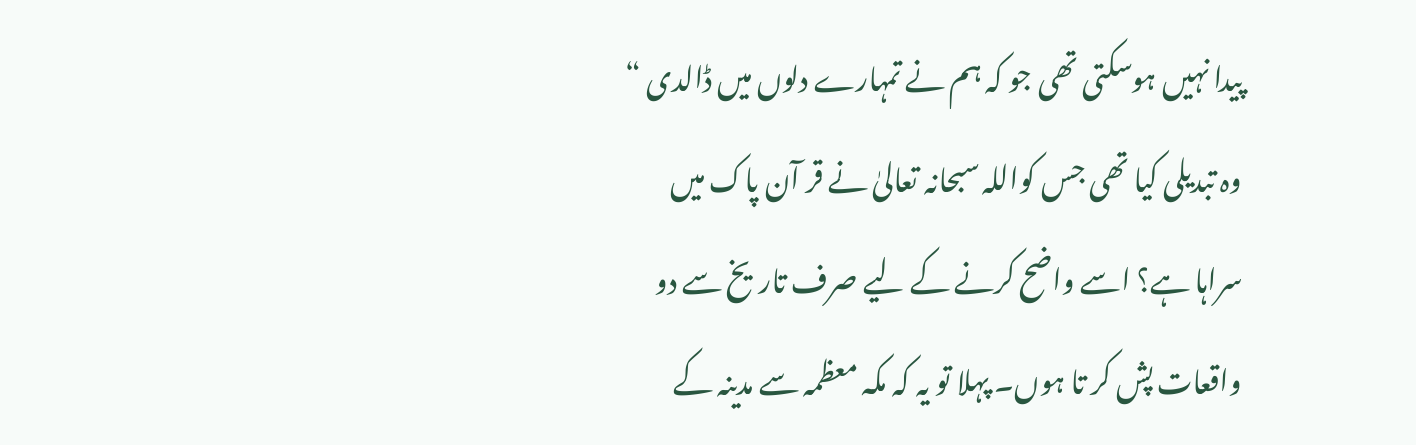پیدا نہیں ہوسکتی تھی جو کہ ہم نے تمہارے دلوں میں ڈالدی “ وہ تبدیلی کیا تھی جس کواللہ سبحانہ تعالیٰ نے قر آن پاک میں سراہا ہے؟ اسے واضح کرنے کے لیے صرف تاریخ سے دو واقعات پش کر تا ہوں۔ پہلا تو یہ کہ مکہ معظمہ سے مدینہ کے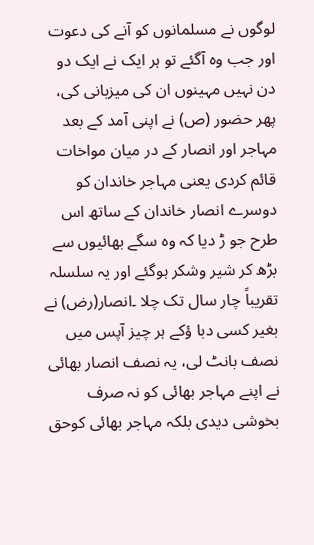لوگوں نے مسلمانوں کو آنے کی دعوت اور جب وہ آگئے تو ہر ایک نے ایک دو دن نہیں مہینوں ان کی میزبانی کی، پھر حضور (ص) نے اپنی آمد کے بعد مہاجر اور انصار کے در میان مواخات قائم کردی یعنی مہاجر خاندان کو دوسرے انصار خاندان کے ساتھ اس طرح جو ڑ دیا کہ وہ سگے بھائیوں سے بڑھ کر شیر وشکر ہوگئے اور یہ سلسلہ تقریباً چار سال تک چلا ۔انصار(رض) نے بغیر کسی دبا ؤکے ہر چیز آپس میں نصف بانٹ لی، یہ نصف انصار بھائی نے اپنے مہاجر بھائی کو نہ صرف بخوشی دیدی بلکہ مہاجر بھائی کوحق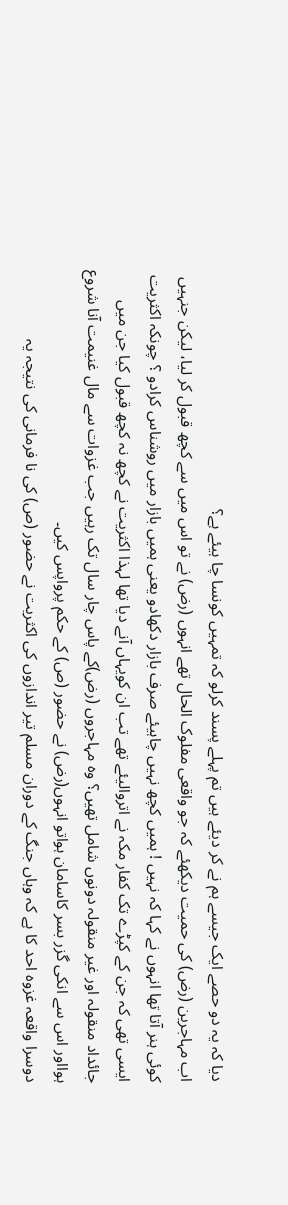دیا کہ یہ دو حصے ایک جیسے ہم نے کر دیئے ہیں تم پہلے پسند کرلو کہ تمہیں کونسا چا ہیئے ہے؟
اب مہاجرین (رض) کی حمیت دیکھئے کہ جو واقعی مفلوک الحال تھے انہوں (رض) نے تو اس میں سے کچھ قبول کر لیا، لیکن جنہیں کوئی ہنر آتا تھا انہوں نے کہا کہ نہیں ! ہمیں کچھ نہیں چاہیئے صرف بازار دکھادو یعنی ہمیں بازار میں روشناس کرادو ؟ چونکہ اکثریت ایسی تھی کہ جن کے کپڑے تک کفار مکہ نے اتروالیئے تھے تب ان کویہاں آنے دیا تھا لہذا اکثریت نے کچھ نہ کچھ قبول کیا جن میں جائداد منقولہ اور غیر منقولہ دونوں شامل تھیں؟ وہ مہاجروں (رض)کے پاس چار سال تک رہیں جب غزوات سے مال غنیمت آنا شروع ہوااور اس سے انکی گزر بسر کاسامان ہواتو انہوں(رض) نے حضور (ص) کے حکم پرواپس کیں۔
دوسرا واقعہ غزوہ احد کا ہے کہ وہاں جنگ کے دوران مسلم تیر اندازوں کی اکثریت نے حضور (ص) کی نا فرمانی کی نتیجہ یہ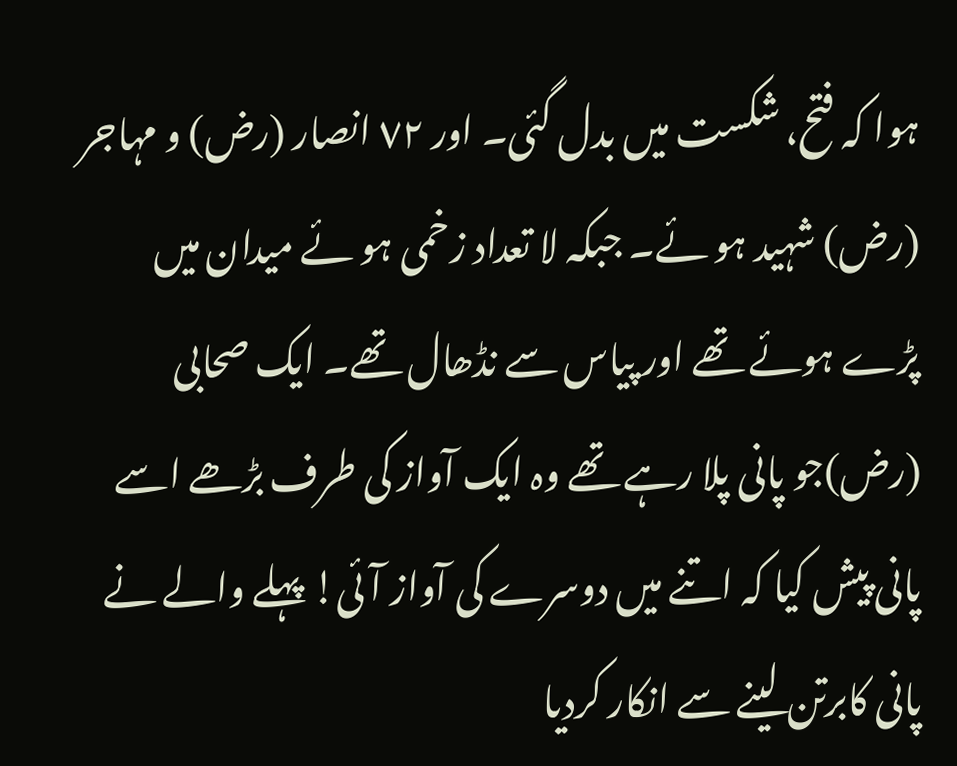ہوا کہ فتح، شکست میں بدل گئی۔ اور ٧٢ انصار (رض) و مہاجر (رض) شہید ہو ئے۔ جبکہ لا تعداد زخمی ہو ئے میدان میں پڑے ہوئے تھے اور پیاس سے نڈھال تھے۔ ایک صحابی (رض)جو پانی پلا رہے تھے وہ ایک آواز کی طرف بڑھے اسے پانی پیش کیا کہ اتنے میں دوسرے کی آواز آئی! پہلے والے نے پانی کابرتن لینے سے انکار کردیا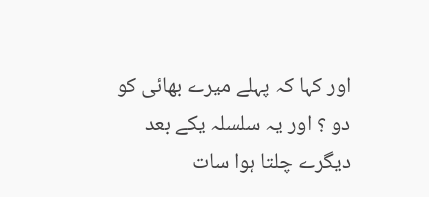اور کہا کہ پہلے میرے بھائی کو دو ؟ اور یہ سلسلہ یکے بعد دیگرے چلتا ہوا سات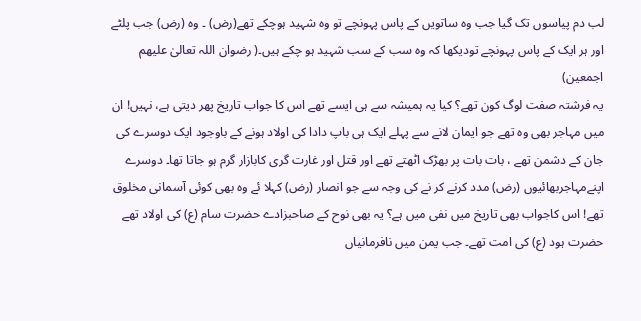لب دم پیاسوں تک گیا جب وہ ساتویں کے پاس پہونچے تو وہ شہید ہوچکے تھے(رض) ۔ وہ (رض) جب پلٹے اور ہر ایک کے پاس پہونچے تودیکھا کہ وہ سب کے سب شہید ہو چکے ہیں۔( رضوان اللہ تعالیٰ علیھم اجمعین)
یہ فرشتہ صفت لوگ کون تھے؟ کیا یہ ہمیشہ سے ہی ایسے تھے اس کا جواب تاریخ پھر دیتی ہے، نہیں! ان میں مہاجر بھی وہ تھے جو ایمان لانے سے پہلے ایک ہی باپ دادا کی اولاد ہونے کے باوجود ایک دوسرے کی جان کے دشمن تھے ، بات بات پر بھڑک اٹھتے تھے اور قتل اور غارت گری کابازار گرم ہو جاتا تھا۔ دوسرے اپنےمہاجربھائیوں (رض) مدد کرنے کر نے کی وجہ سے جو انصار (رض) کہلا ئے وہ بھی کوئی آسمانی مخلوق تھے! اس کاجواب بھی تاریخ میں نفی میں ہے؟ یہ بھی نوح کے صاحبزادے حضرت سام (ع) کی اولاد تھے حضرت ہود (ع) کی امت تھے۔ جب یمن میں نافرمانیاں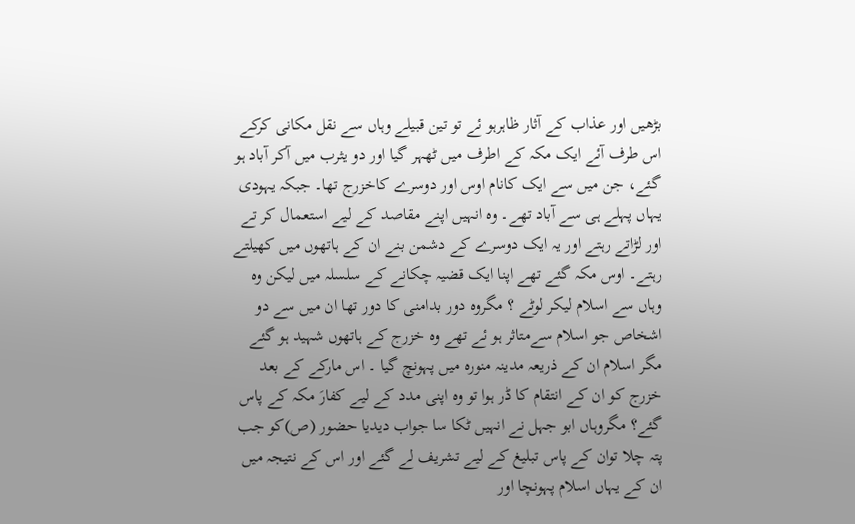بڑھیں اور عذاب کے آثار ظاہرہو ئے تو تین قبیلے وہاں سے نقل مکانی کرکے اس طرف آئے ایک مکہ کے اطرف میں ٹھہر گیا اور دو یثرب میں آکر آباد ہو گئے، جن میں سے ایک کانام اوس اور دوسرے کاخزرج تھا۔ جبکہ یہودی یہاں پہلے ہی سے آباد تھے۔ وہ انہیں اپنے مقاصد کے لیے استعمال کر تے اور لڑاتے رہتے اور یہ ایک دوسرے کے دشمن بنے ان کے ہاتھوں میں کھیلتے رہتے۔ اوس مکہ گئے تھے اپنا ایک قضیہ چکانے کے سلسلہ میں لیکن وہ وہاں سے اسلام لیکر لوٹے ؟ مگروہ دور بدامنی کا دور تھا ان میں سے دو اشخاص جو اسلام سےمتاثر ہو ئے تھے وہ خزرج کے ہاتھوں شہید ہو گئے مگر اسلام ان کے ذریعہ مدینہ منورہ میں پہونچ گیا ۔ اس مارکے کے بعد خزرج کو ان کے انتقام کا ڈر ہوا تو وہ اپنی مدد کے لیے کفارَ مکہ کے پاس گئے؟ مگروہاں ابو جہل نے انہیں ٹکا سا جواب دیدیا حضور (ص)کو جب پتہ چلا توان کے پاس تبلیغ کے لیے تشریف لے گئے اور اس کے نتیجہ میں ان کے یہاں اسلام پہونچا اور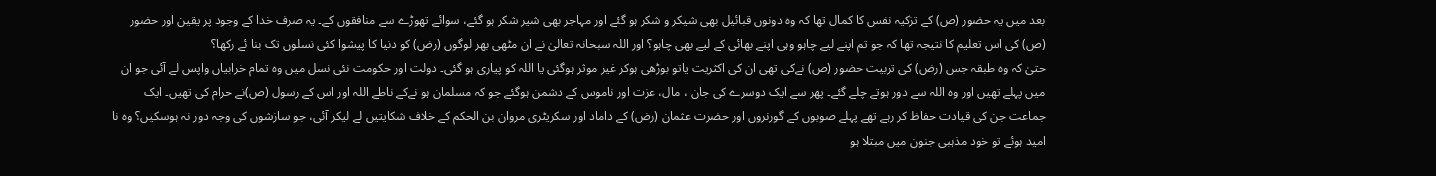بعد میں یہ حضور (ص) کے تزکیہ نفس کا کمال تھا کہ وہ دونوں قبائیل بھی شیکر و شکر ہو گئے اور مہاجر بھی شیر شکر ہو گئے، سوائے تھوڑے سے منافقوں کے۔ یہ صرف خدا کے وجود پر یقین اور حضور (ص) کی اس تعلیم کا نتیجہ تھا کہ جو تم اپنے لیے چاہو وہی اپنے بھائی کے لیے بھی چاہو؟ اور اللہ سبحانہ تعالیٰ نے ان مٹھی بھر لوگوں (رض) کو دنیا کا پیشوا کئی نسلوں تک بنا ئے رکھا؟
حتیٰ کہ وہ طبقہ جس (رض) کی تربیت حضور (ص) نےکی تھی ان کی اکثریت یاتو بوڑھی ہوکر غیر موثر ہوگئی یا اللہ کو پیاری ہو گئی۔ دولت اور حکومت نئی نسل میں وہ تمام خرابیاں واپس لے آئی جو ان میں پہلے تھیں اور وہ اللہ سے دور ہوتے چلے گئے۔ پھر سے ایک دوسرے کی جان ، مال، عزت اور ناموس کے دشمن ہوگئے جو کہ مسلمان ہو نےکے ناطے اللہ اور اس کے رسول (ص)نے حرام کی تھیں۔ ایک جماعت جن کی قیادت حفاظ کر رہے تھے پہلے صوبوں کے گورنروں اور حضرت عثمان (رض) کے داماد اور سکریٹری مروان بن الحکم کے خلاف شکایتیں لے لیکر آئی، جو سازشوں کی وجہ دور نہ ہوسکیں؟ وہ نا امید ہوئے تو خود مذہبی جنون میں مبتلا ہو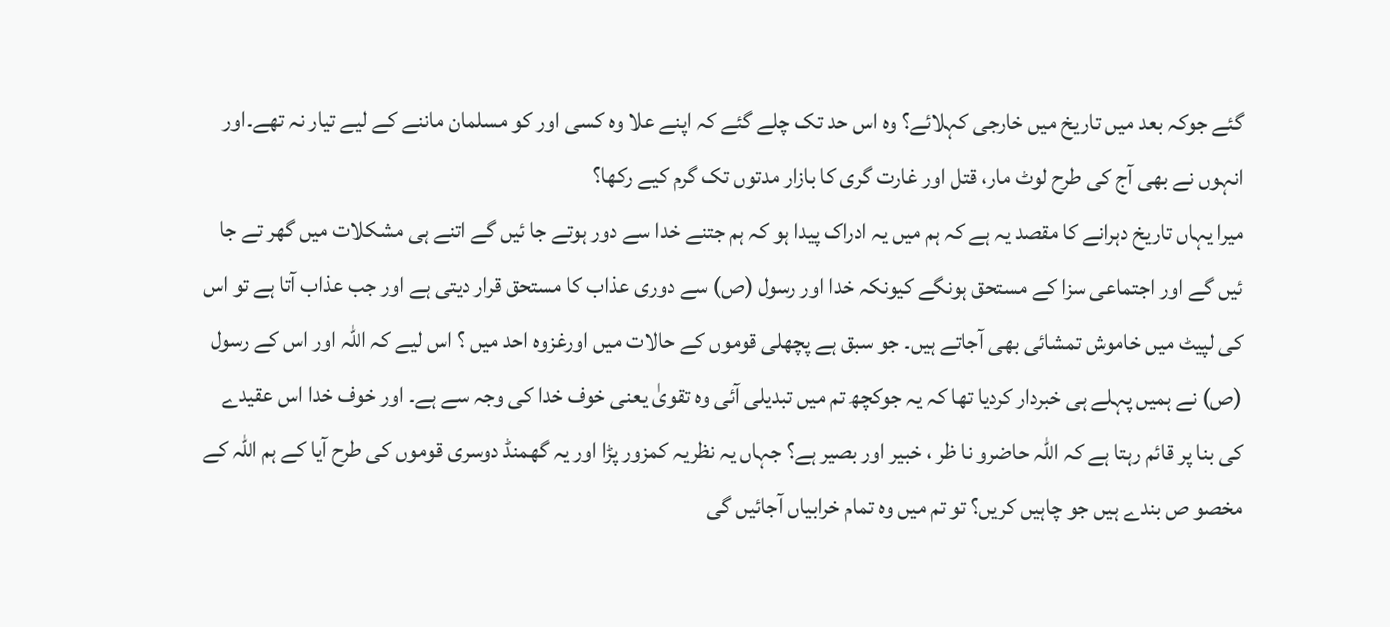گئے جوکہ بعد میں تاریخ میں خارجی کہلائے؟ وہ اس حد تک چلے گئے کہ اپنے علا وہ کسی اور کو مسلمان ماننے کے لیے تیار نہ تھے۔اور انہوں نے بھی آج کی طرح لوٹ مار، قتل اور غارت گری کا بازار مدتوں تک گرم کیے رکھا؟
میرا یہاں تاریخ دہرانے کا مقصد یہ ہے کہ ہم میں یہ ادراک پیدا ہو کہ ہم جتنے خدا سے دور ہوتے جا ئیں گے اتنے ہی مشکلات میں گھر تے جا ئیں گے اور اجتماعی سزا کے مستحق ہونگے کیونکہ خدا اور رسول (ص) سے دوری عذاب کا مستحق قرار دیتی ہے اور جب عذاب آتا ہے تو اس کی لپیٹ میں خاموش تمشائی بھی آجاتے ہیں۔ جو سبق ہے پچھلی قوموں کے حالات میں اورغزوہ احد میں ؟ اس لیے کہ اللہ اور اس کے رسول (ص) نے ہمیں پہلے ہی خبردار کردیا تھا کہ یہ جوکچھ تم میں تبدیلی آئی وہ تقویٰ یعنی خوف خدا کی وجہ سے ہے۔ اور خوف خدا اس عقیدے کی بنا پر قائم رہتا ہے کہ اللہ حاضرو نا ظر ، خبیر اور بصیر ہے؟ جہاں یہ نظریہ کمزور پڑا اور یہ گھمنڈ دوسری قوموں کی طرح آیا کے ہم اللہ کے مخصو ص بندے ہیں جو چاہیں کریں؟ تو تم میں وہ تمام خرابیاں آجائیں گی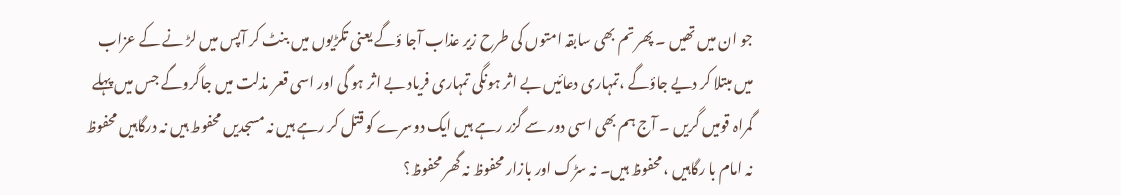جو ان میں تھیں ۔ پھر تم بھی سابقہ امتوں کی طرح زیر عذاب آجا ؤگے یعنی تکڑیوں میں بنٹ کر آپس میں لڑ نے کے عزاب میں مبتلا کر دیے جاؤگے ،تمہاری دعائیں بے اثر ہونگی تمہاری فریاد بے اثر ہو گی اور اسی قعر مذلت میں جاگروگے جس میں پہلے گمراہ قومیں گریں ۔ آج ہم بھی اسی دور سے گزر رہے ہیں ایک دوسرے کو قتل کر رہے ہیں نہ مسجدیں محفوط ہیں نہ درگاہیں محفوظ نہ امام با رگاہیں ، محفوظ ہیں۔ نہ سڑک اور بازار محفوظ نہ گھر محفوظ؟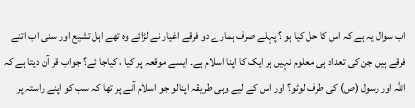اب سوال یہ ہے کہ اس کا حل کیا ہو ؟ پہلے صرف ہمارے دو فرقے اغیار نے لڑائے وہ تھے اہل تشیع اور سنی اب اتنے فرقے ہیں جن کی تعداد ہی معلوم نہیں ہر ایک کا اپنا اسلام ہے۔ ایسے موقعہ پر کیا ، کیاجا ئے؟ جواب قر آن دیتا ہے کہ اللہ اور رسول (ص) کی طرف لوٹو؟ اور اس کے لیے وہی طریقہ اپنالو جو اسلام آنے پر تھا کہ سب کو اپنے راستہ پر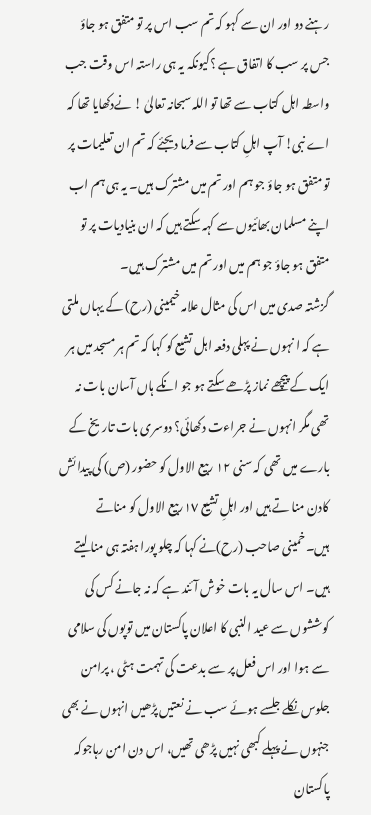رہنے دو اور ان سے کہو کہ تم سب اس پر تو متفق ہو جاؤ جس پر سب کا اتفاق ہے ؟کیونکہ یہ ہی راستہ اس وقت جب واسطہ اہل کتاب سے تھا تو اللہ سبحانہ تعالیٰ ! نےدکھایا تھا کہ اے نبی! آپ اہلِ کتاب سے فرما دیجئے کہ تم ان تعلیمات پر تو متفق ہو جاؤ جو ہم اور تم میں مشترک ہیں۔ یہ ہی ہم اب اپنے مسلمان بھائیوں سے کہہ سکتے ہیں کہ ان بنیادیات پر تو متفق ہو جاؤ جو ہم میں اور تم میں مشترک ہیں۔
گزشتہ صدی میں اس کی مثال علامہ خیمینی (رح) کے یہاں ملتی ہے کہ ا نہوں نے پہلی دفعہ اہل تشیع کو کہا کہ تم ہر مسجد میں ہر ایک کے پیچھے نماز پڑھے سکتے ہو جو انکے ہاں آسان بات نہ تھی مگر انہوں نے جراءت دکھائی؟ دوسری بات تاریخ کے بارے میں تھی کہ سنی ١٢ ربیع الاول کو حضور (ص) کی پیدا ئش کادن منا تے ہیں اور اہلِ تشیع ١٧ربیع الاول کو مناتے ہیں۔خمینی صاحب (رح)نے کہا کہ چلو پورا ہفتہ ہی منا لیتے ہیں۔ اس سال یہ بات خوش آئند ہے کہ نہ جانے کس کی کوششوں سے عید النبی کا اعلان پاکستان میں توپوں کی سلامی سے ہوا اور اس فعل پر سے بدعت کی تہمت ہٹی ، پرامن جلوس نکلے جلسے ہوئے سب نے نعتیں پڑھیں انہوں نے بھی جنہوں نے پہلے کبھی نہیں پڑھی تھیں، اس دن امن رہاجوکہ پاکستان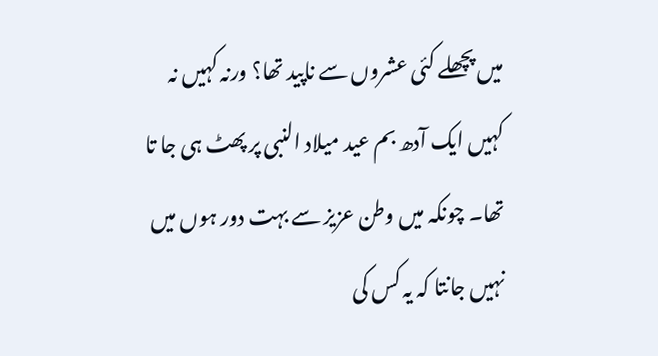میں پچھلے کئی عشروں سے ناپید تھا؟ ورنہ کہیں نہ کہیں ایک آدھ بم عید میلاد النبی پر پھٹ ہی جا تا تھا۔ چونکہ میں وطن عزیز سے بہت دور ہوں میں نہیں جانتا کہ یہ کس کی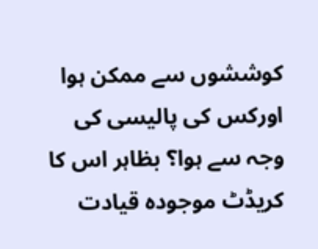کوششوں سے ممکن ہوا اورکس کی پالیسی کی وجہ سے ہوا؟ بظاہر اس کا کریڈٹ موجودہ قیادت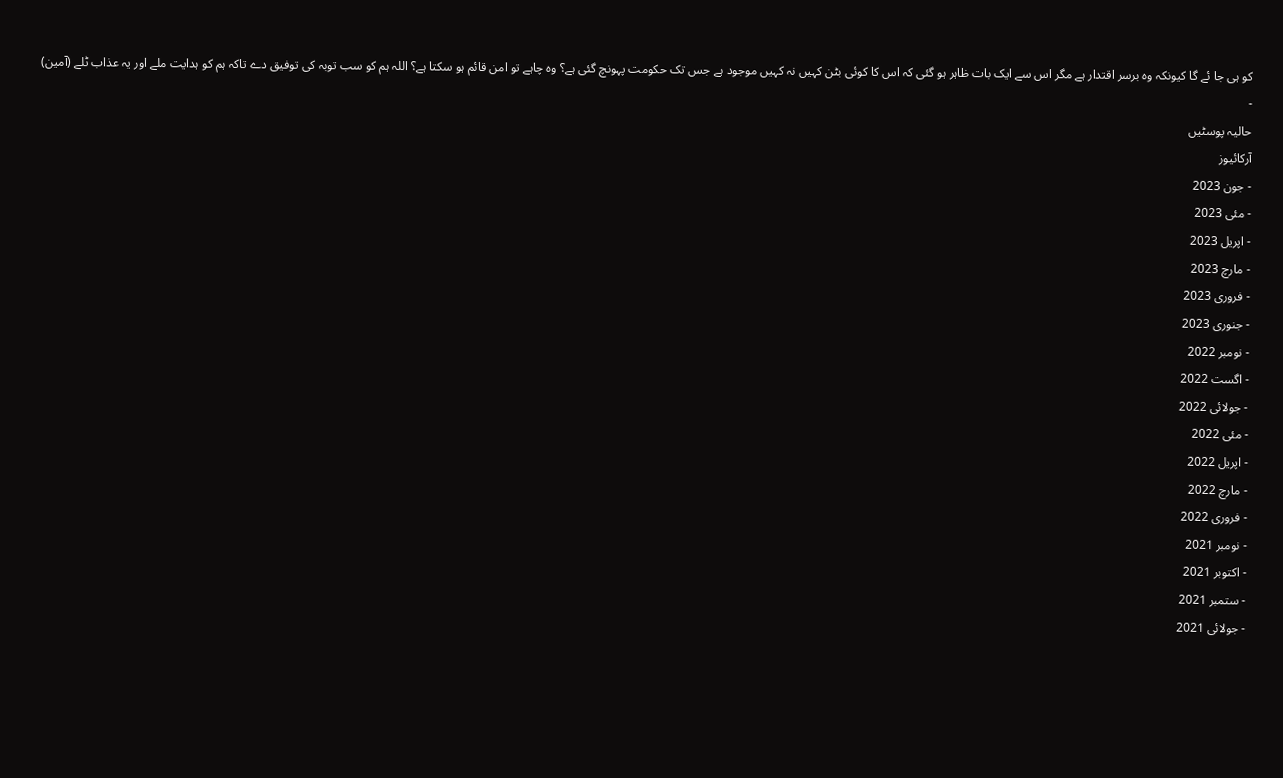کو ہی جا ئے گا کیونکہ وہ برسر اقتدار ہے مگر اس سے ایک بات ظاہر ہو گئی کہ اس کا کوئی بٹن کہیں نہ کہیں موجود ہے جس تک حکومت پہونچ گئی ہے؟ وہ چاہے تو امن قائم ہو سکتا ہے؟ اللہ ہم کو سب توبہ کی توفیق دے تاکہ ہم کو ہدایت ملے اور یہ عذاب ٹلے (آمین)
-
حالیہ پوسٹیں
آرکائیوز
- جون 2023
- مئی 2023
- اپریل 2023
- مارچ 2023
- فروری 2023
- جنوری 2023
- نومبر 2022
- اگست 2022
- جولائی 2022
- مئی 2022
- اپریل 2022
- مارچ 2022
- فروری 2022
- نومبر 2021
- اکتوبر 2021
- ستمبر 2021
- جولائی 2021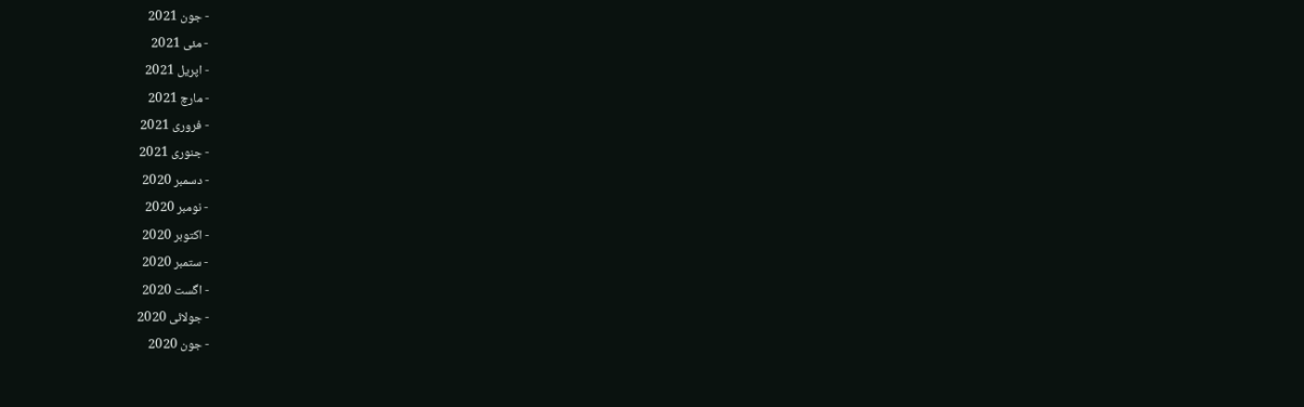- جون 2021
- مئی 2021
- اپریل 2021
- مارچ 2021
- فروری 2021
- جنوری 2021
- دسمبر 2020
- نومبر 2020
- اکتوبر 2020
- ستمبر 2020
- اگست 2020
- جولائی 2020
- جون 2020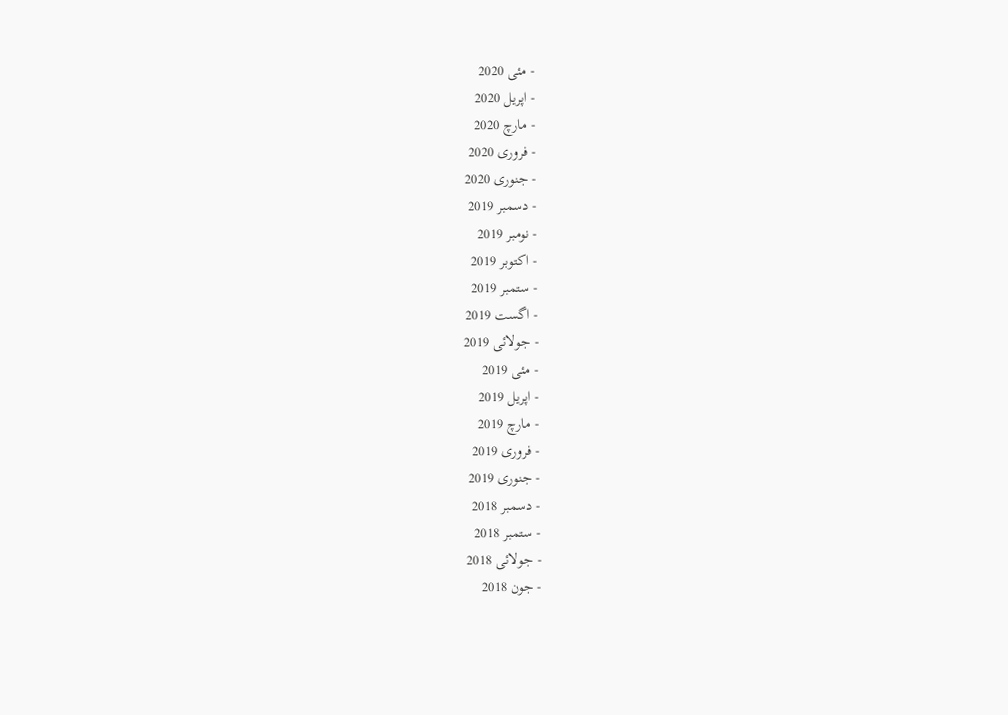- مئی 2020
- اپریل 2020
- مارچ 2020
- فروری 2020
- جنوری 2020
- دسمبر 2019
- نومبر 2019
- اکتوبر 2019
- ستمبر 2019
- اگست 2019
- جولائی 2019
- مئی 2019
- اپریل 2019
- مارچ 2019
- فروری 2019
- جنوری 2019
- دسمبر 2018
- ستمبر 2018
- جولائی 2018
- جون 2018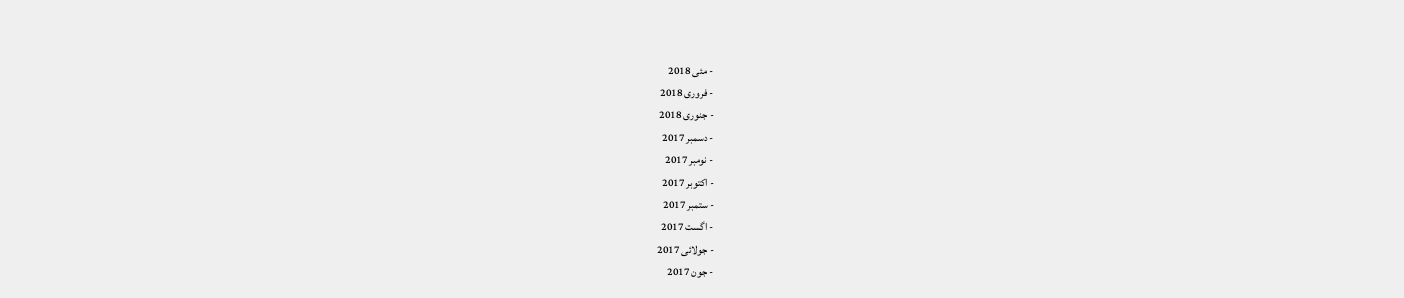- مئی 2018
- فروری 2018
- جنوری 2018
- دسمبر 2017
- نومبر 2017
- اکتوبر 2017
- ستمبر 2017
- اگست 2017
- جولائی 2017
- جون 2017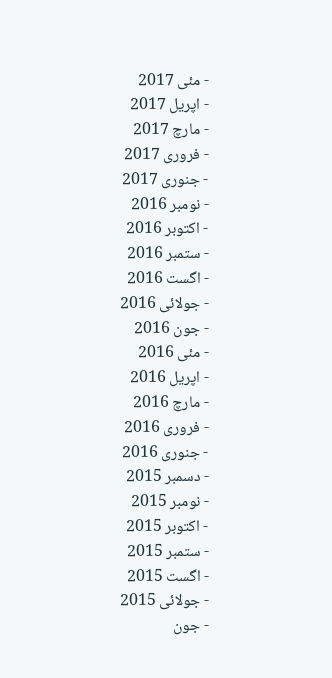- مئی 2017
- اپریل 2017
- مارچ 2017
- فروری 2017
- جنوری 2017
- نومبر 2016
- اکتوبر 2016
- ستمبر 2016
- اگست 2016
- جولائی 2016
- جون 2016
- مئی 2016
- اپریل 2016
- مارچ 2016
- فروری 2016
- جنوری 2016
- دسمبر 2015
- نومبر 2015
- اکتوبر 2015
- ستمبر 2015
- اگست 2015
- جولائی 2015
- جون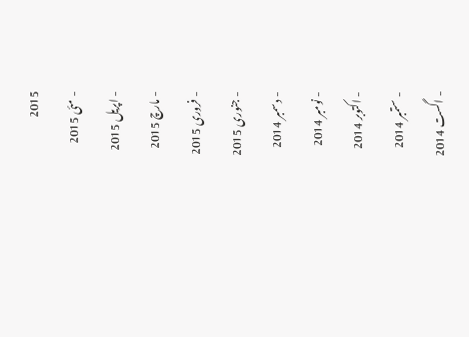2015
- مئی 2015
- اپریل 2015
- مارچ 2015
- فروری 2015
- جنوری 2015
- دسمبر 2014
- نومبر 2014
- اکتوبر 2014
- ستمبر 2014
- اگست 2014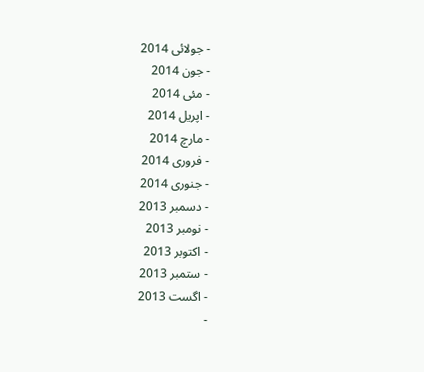- جولائی 2014
- جون 2014
- مئی 2014
- اپریل 2014
- مارچ 2014
- فروری 2014
- جنوری 2014
- دسمبر 2013
- نومبر 2013
- اکتوبر 2013
- ستمبر 2013
- اگست 2013
-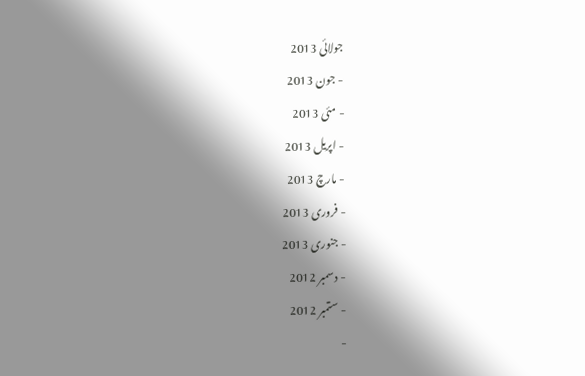جولائی 2013
- جون 2013
- مئی 2013
- اپریل 2013
- مارچ 2013
- فروری 2013
- جنوری 2013
- دسمبر 2012
- ستمبر 2012
-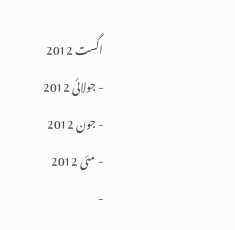اگست 2012
- جولائی 2012
- جون 2012
- مئی 2012
-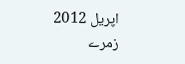اپریل 2012
زمرے